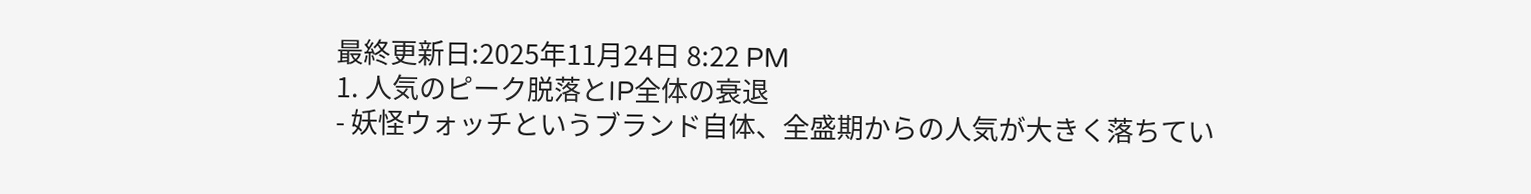最終更新日:2025年11月24日 8:22 PM
1. 人気のピーク脱落とIP全体の衰退
- 妖怪ウォッチというブランド自体、全盛期からの人気が大きく落ちてい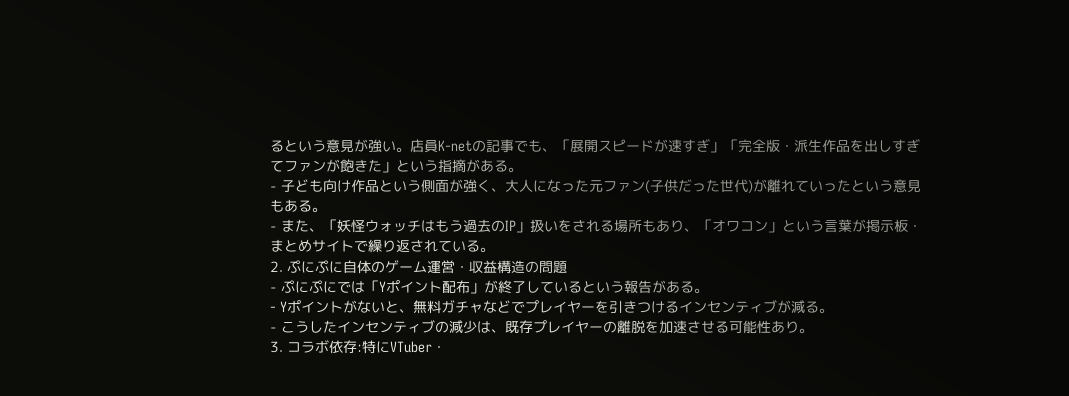るという意見が強い。店員K‑netの記事でも、「展開スピードが速すぎ」「完全版・派生作品を出しすぎてファンが飽きた」という指摘がある。
- 子ども向け作品という側面が強く、大人になった元ファン(子供だった世代)が離れていったという意見もある。
- また、「妖怪ウォッチはもう過去のIP」扱いをされる場所もあり、「オワコン」という言葉が掲示板・まとめサイトで繰り返されている。
2. ぷにぷに自体のゲーム運営・収益構造の問題
- ぷにぷにでは「Yポイント配布」が終了しているという報告がある。
- Yポイントがないと、無料ガチャなどでプレイヤーを引きつけるインセンティブが減る。
- こうしたインセンティブの減少は、既存プレイヤーの離脱を加速させる可能性あり。
3. コラボ依存:特にVTuber・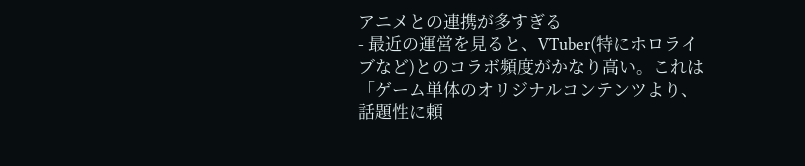アニメとの連携が多すぎる
- 最近の運営を見ると、VTuber(特にホロライブなど)とのコラボ頻度がかなり高い。これは「ゲーム単体のオリジナルコンテンツより、話題性に頼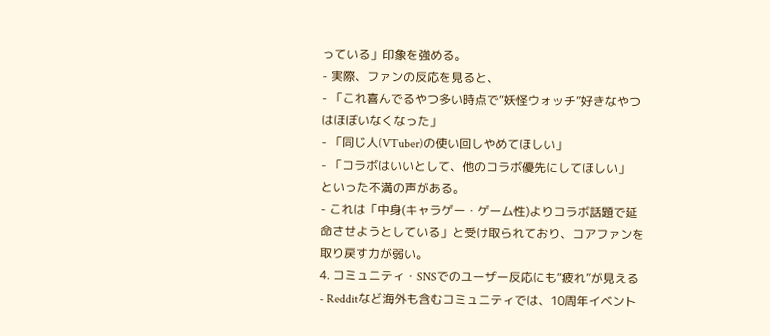っている」印象を強める。
- 実際、ファンの反応を見ると、
- 「これ喜んでるやつ多い時点で“妖怪ウォッチ”好きなやつはほぼいなくなった」
- 「同じ人(VTuber)の使い回しやめてほしい」
- 「コラボはいいとして、他のコラボ優先にしてほしい」
といった不満の声がある。
- これは「中身(キャラゲー・ゲーム性)よりコラボ話題で延命させようとしている」と受け取られており、コアファンを取り戻す力が弱い。
4. コミュニティ・SNSでのユーザー反応にも“疲れ”が見える
- Redditなど海外も含むコミュニティでは、10周年イベント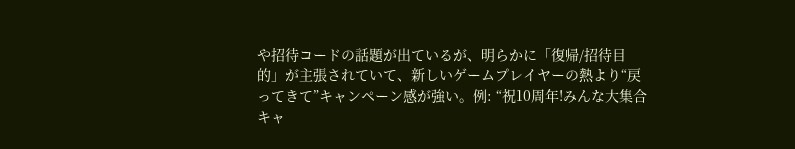や招待コードの話題が出ているが、明らかに「復帰/招待目的」が主張されていて、新しいゲームプレイヤーの熱より“戻ってきて”キャンペーン感が強い。例: “祝10周年!みんな大集合キャ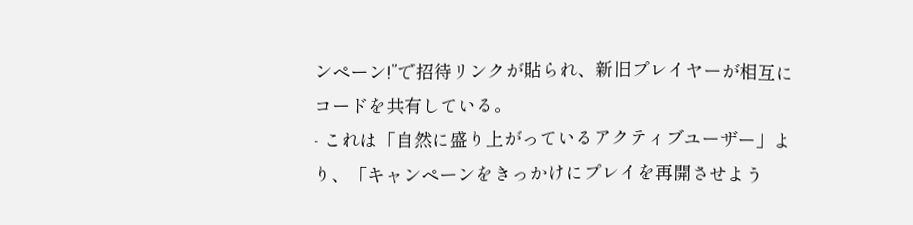ンペーン!”で招待リンクが貼られ、新旧プレイヤーが相互にコードを共有している。
- これは「自然に盛り上がっているアクティブユーザー」より、「キャンペーンをきっかけにプレイを再開させよう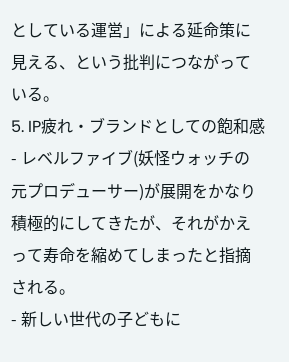としている運営」による延命策に見える、という批判につながっている。
5. IP疲れ・ブランドとしての飽和感
- レベルファイブ(妖怪ウォッチの元プロデューサー)が展開をかなり積極的にしてきたが、それがかえって寿命を縮めてしまったと指摘される。
- 新しい世代の子どもに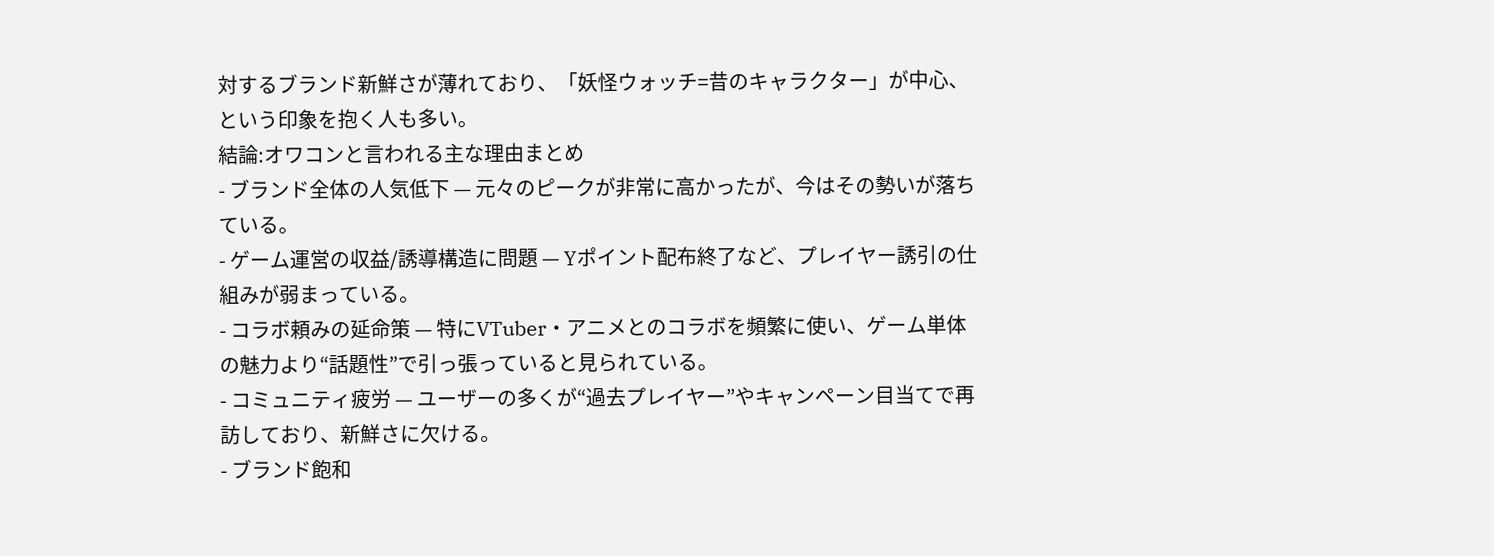対するブランド新鮮さが薄れており、「妖怪ウォッチ=昔のキャラクター」が中心、という印象を抱く人も多い。
結論:オワコンと言われる主な理由まとめ
- ブランド全体の人気低下 — 元々のピークが非常に高かったが、今はその勢いが落ちている。
- ゲーム運営の収益/誘導構造に問題 — Yポイント配布終了など、プレイヤー誘引の仕組みが弱まっている。
- コラボ頼みの延命策 — 特にVTuber・アニメとのコラボを頻繁に使い、ゲーム単体の魅力より“話題性”で引っ張っていると見られている。
- コミュニティ疲労 — ユーザーの多くが“過去プレイヤー”やキャンペーン目当てで再訪しており、新鮮さに欠ける。
- ブランド飽和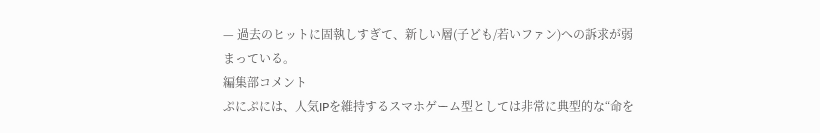— 過去のヒットに固執しすぎて、新しい層(子ども/若いファン)への訴求が弱まっている。
編集部コメント
ぷにぷには、人気IPを維持するスマホゲーム型としては非常に典型的な“命を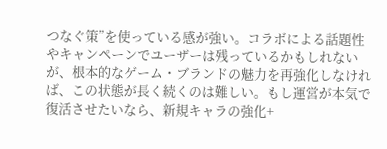つなぐ策”を使っている感が強い。コラボによる話題性やキャンペーンでユーザーは残っているかもしれないが、根本的なゲーム・ブランドの魅力を再強化しなければ、この状態が長く続くのは難しい。もし運営が本気で復活させたいなら、新規キャラの強化+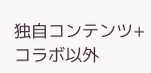独自コンテンツ+コラボ以外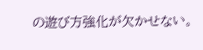の遊び方強化が欠かせない。